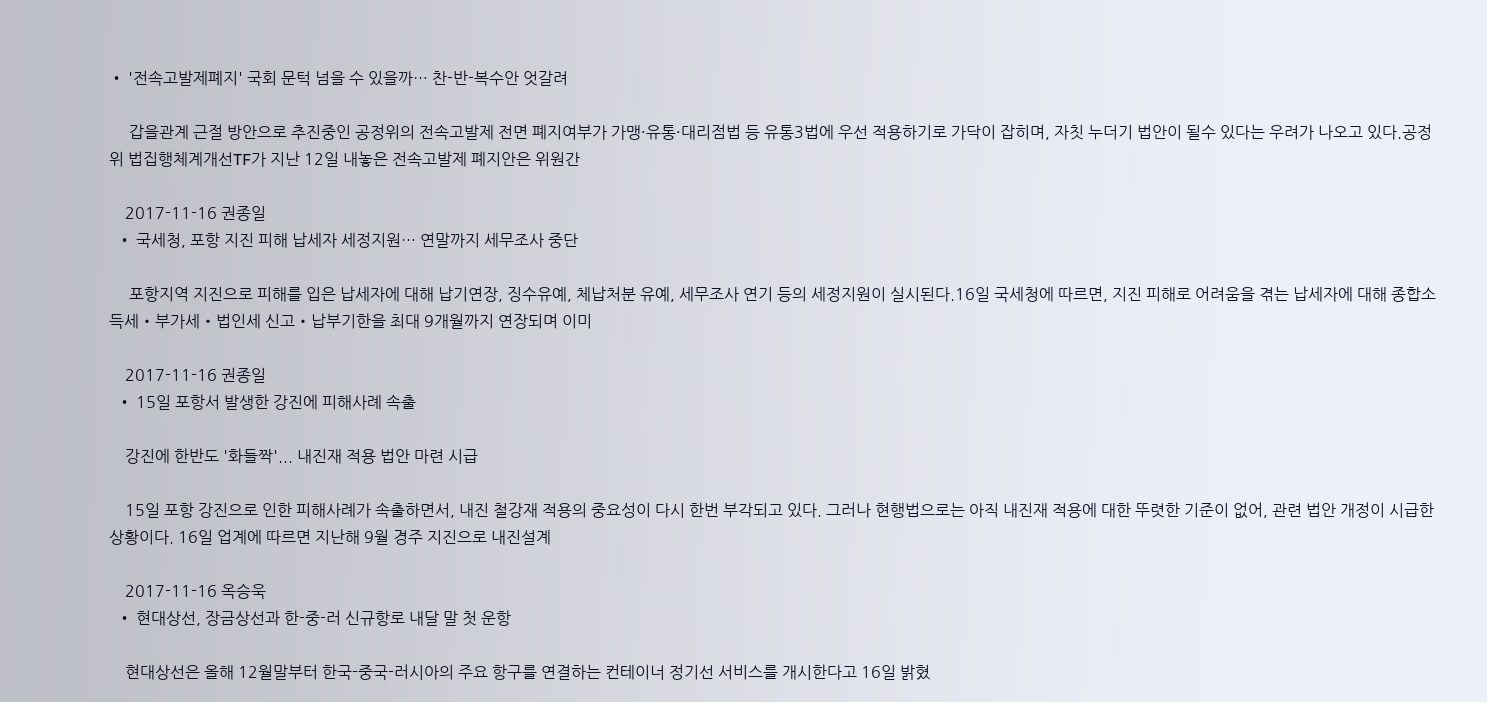• '전속고발제폐지' 국회 문턱 넘을 수 있을까… 찬-반-복수안 엇갈려

     갑을관계 근절 방안으로 추진중인 공정위의 전속고발제 전면 폐지여부가 가맹·유통·대리점법 등 유통3법에 우선 적용하기로 가닥이 잡히며, 자칫 누더기 법안이 될수 있다는 우려가 나오고 있다.공정위 법집행체계개선TF가 지난 12일 내놓은 전속고발제 폐지안은 위원간

    2017-11-16 권종일
  • 국세청, 포항 지진 피해 납세자 세정지원… 연말까지 세무조사 중단

     포항지역 지진으로 피해를 입은 납세자에 대해 납기연장, 징수유예, 체납처분 유예, 세무조사 연기 등의 세정지원이 실시된다.16일 국세청에 따르면, 지진 피해로 어려움을 겪는 납세자에 대해 종합소득세‧부가세‧법인세 신고‧납부기한을 최대 9개월까지 연장되며 이미

    2017-11-16 권종일
  • 15일 포항서 발생한 강진에 피해사례 속출

    강진에 한반도 '화들짝'... 내진재 적용 법안 마련 시급

    15일 포항 강진으로 인한 피해사례가 속출하면서, 내진 철강재 적용의 중요성이 다시 한번 부각되고 있다. 그러나 현행법으로는 아직 내진재 적용에 대한 뚜렷한 기준이 없어, 관련 법안 개정이 시급한 상황이다. 16일 업계에 따르면 지난해 9월 경주 지진으로 내진설계

    2017-11-16 옥승욱
  • 현대상선, 장금상선과 한-중-러 신규항로 내달 말 첫 운항

    현대상선은 올해 12월말부터 한국-중국-러시아의 주요 항구를 연결하는 컨테이너 정기선 서비스를 개시한다고 16일 밝혔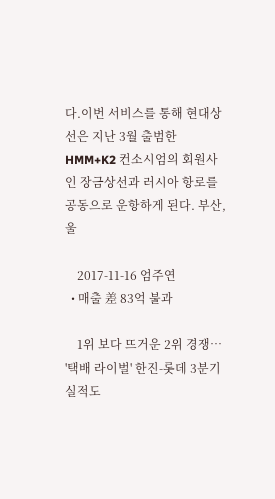다.이번 서비스를 통해 현대상선은 지난 3월 출범한 HMM+K2 컨소시엄의 회원사인 장금상선과 러시아 항로를 공동으로 운항하게 된다. 부산, 울

    2017-11-16 엄주연
  • 매출 差 83억 불과

    1위 보다 뜨거운 2위 경쟁… '택배 라이벌' 한진-롯데 3분기 실적도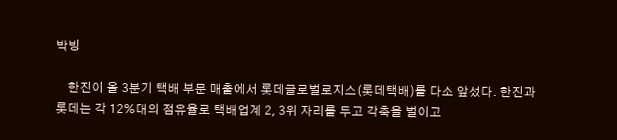박빙

    한진이 올 3분기 택배 부문 매출에서 롯데글로벌로지스(롯데택배)를 다소 앞섰다. 한진과 롯데는 각 12%대의 점유율로 택배업계 2, 3위 자리를 두고 각축을 벌이고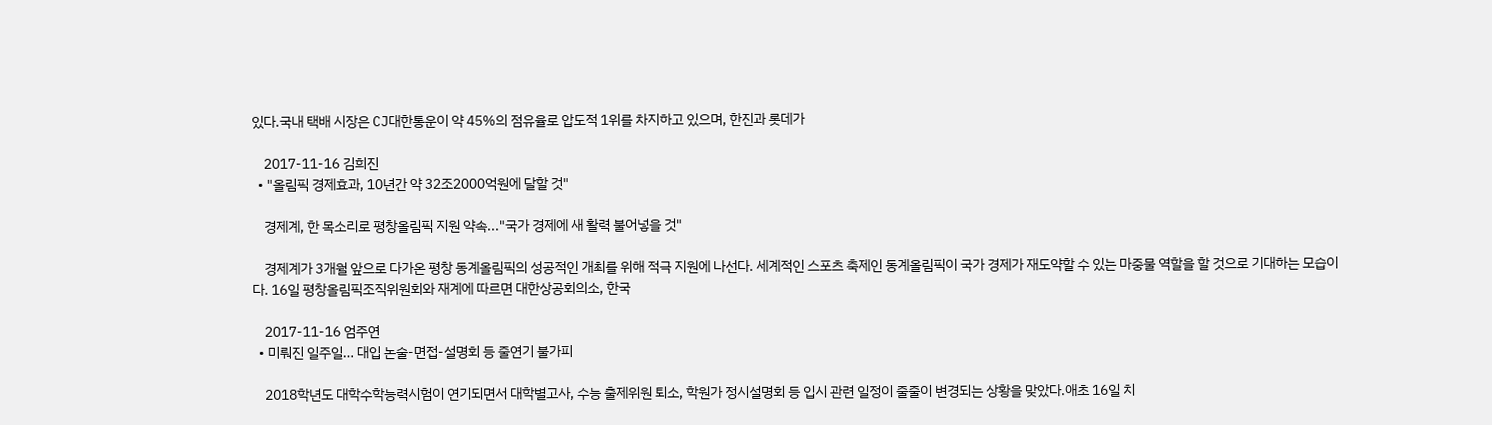있다.국내 택배 시장은 CJ대한통운이 약 45%의 점유율로 압도적 1위를 차지하고 있으며, 한진과 롯데가

    2017-11-16 김희진
  • "올림픽 경제효과, 10년간 약 32조2000억원에 달할 것"

    경제계, 한 목소리로 평창올림픽 지원 약속..."국가 경제에 새 활력 불어넣을 것"

    경제계가 3개월 앞으로 다가온 평창 동계올림픽의 성공적인 개최를 위해 적극 지원에 나선다. 세계적인 스포츠 축제인 동계올림픽이 국가 경제가 재도약할 수 있는 마중물 역할을 할 것으로 기대하는 모습이다. 16일 평창올림픽조직위원회와 재계에 따르면 대한상공회의소, 한국

    2017-11-16 엄주연
  • 미뤄진 일주일… 대입 논술-면접-설명회 등 줄연기 불가피

    2018학년도 대학수학능력시험이 연기되면서 대학별고사, 수능 출제위원 퇴소, 학원가 정시설명회 등 입시 관련 일정이 줄줄이 변경되는 상황을 맞았다.애초 16일 치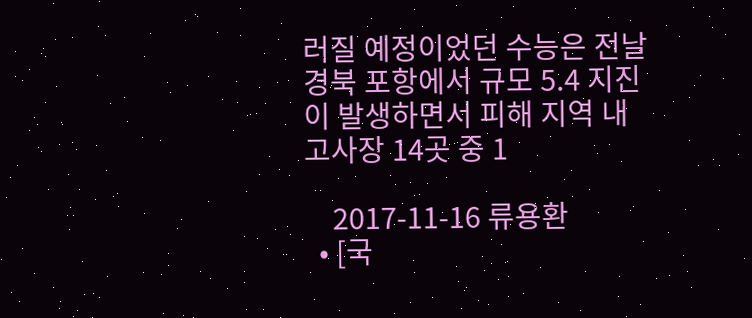러질 예정이었던 수능은 전날 경북 포항에서 규모 5.4 지진이 발생하면서 피해 지역 내 고사장 14곳 중 1

    2017-11-16 류용환
  • [국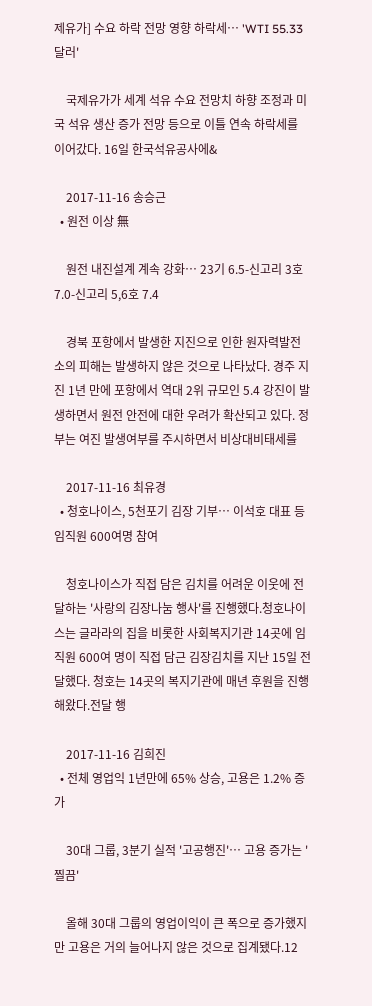제유가] 수요 하락 전망 영향 하락세… 'WTI 55.33달러'

    국제유가가 세계 석유 수요 전망치 하향 조정과 미국 석유 생산 증가 전망 등으로 이틀 연속 하락세를 이어갔다. 16일 한국석유공사에&

    2017-11-16 송승근
  • 원전 이상 無

    원전 내진설계 계속 강화… 23기 6.5-신고리 3호 7.0-신고리 5,6호 7.4

    경북 포항에서 발생한 지진으로 인한 원자력발전소의 피해는 발생하지 않은 것으로 나타났다. 경주 지진 1년 만에 포항에서 역대 2위 규모인 5.4 강진이 발생하면서 원전 안전에 대한 우려가 확산되고 있다. 정부는 여진 발생여부를 주시하면서 비상대비태세를

    2017-11-16 최유경
  • 청호나이스, 5천포기 김장 기부… 이석호 대표 등 임직원 600여명 참여

    청호나이스가 직접 담은 김치를 어려운 이웃에 전달하는 '사랑의 김장나눔 행사'를 진행했다.청호나이스는 글라라의 집을 비롯한 사회복지기관 14곳에 임직원 600여 명이 직접 담근 김장김치를 지난 15일 전달했다. 청호는 14곳의 복지기관에 매년 후원을 진행해왔다.전달 행

    2017-11-16 김희진
  • 전체 영업익 1년만에 65% 상승, 고용은 1.2% 증가

    30대 그룹, 3분기 실적 '고공행진'… 고용 증가는 '찔끔'

    올해 30대 그룹의 영업이익이 큰 폭으로 증가했지만 고용은 거의 늘어나지 않은 것으로 집계됐다.12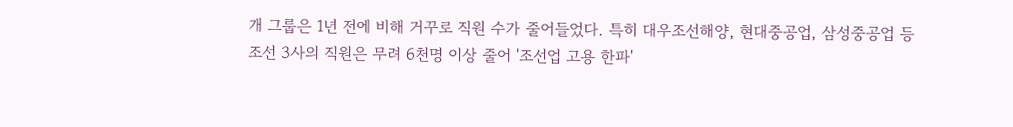개 그룹은 1년 전에 비해 거꾸로 직원 수가 줄어들었다. 특히 대우조선해양, 현대중공업, 삼성중공업 등 조선 3사의 직원은 무려 6천명 이상 줄어 '조선업 고용 한파'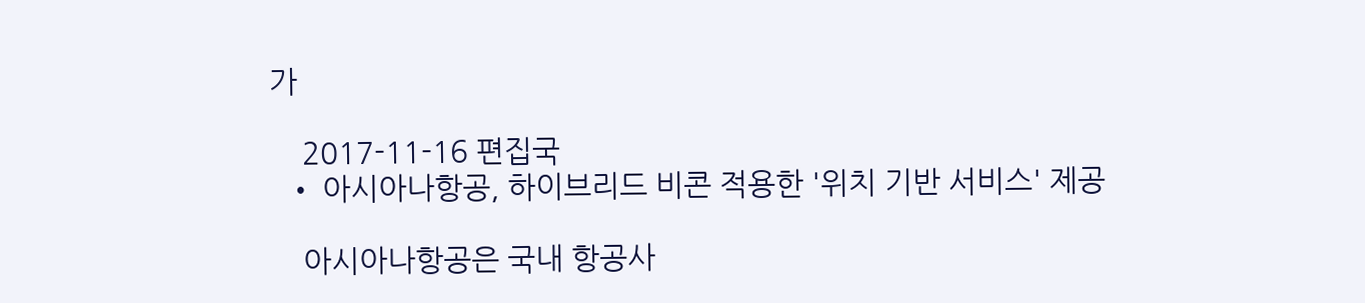가

    2017-11-16 편집국
  • 아시아나항공, 하이브리드 비콘 적용한 '위치 기반 서비스' 제공

    아시아나항공은 국내 항공사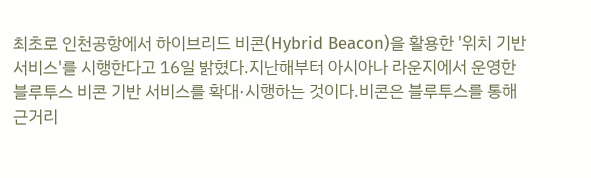최초로 인천공항에서 하이브리드 비콘(Hybrid Beacon)을 활용한 '위치 기반 서비스'를 시행한다고 16일 밝혔다.지난해부터 아시아나 라운지에서 운영한 블루투스 비콘 기반 서비스를 확대·시행하는 것이다.비콘은 블루투스를 통해 근거리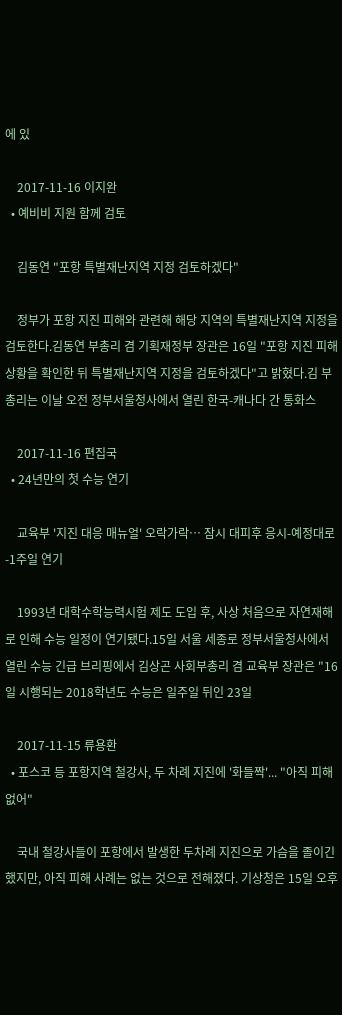에 있

    2017-11-16 이지완
  • 예비비 지원 함께 검토

    김동연 "포항 특별재난지역 지정 검토하겠다"

    정부가 포항 지진 피해와 관련해 해당 지역의 특별재난지역 지정을 검토한다.김동연 부총리 겸 기획재정부 장관은 16일 "포항 지진 피해 상황을 확인한 뒤 특별재난지역 지정을 검토하겠다"고 밝혔다.김 부총리는 이날 오전 정부서울청사에서 열린 한국-캐나다 간 통화스

    2017-11-16 편집국
  • 24년만의 첫 수능 연기

    교육부 '지진 대응 매뉴얼' 오락가락… 잠시 대피후 응시-예정대로-1주일 연기

    1993년 대학수학능력시험 제도 도입 후, 사상 처음으로 자연재해로 인해 수능 일정이 연기됐다.15일 서울 세종로 정부서울청사에서 열린 수능 긴급 브리핑에서 김상곤 사회부총리 겸 교육부 장관은 "16일 시행되는 2018학년도 수능은 일주일 뒤인 23일

    2017-11-15 류용환
  • 포스코 등 포항지역 철강사, 두 차례 지진에 '화들짝'... "아직 피해 없어"

    국내 철강사들이 포항에서 발생한 두차례 지진으로 가슴을 졸이긴 했지만, 아직 피해 사례는 없는 것으로 전해졌다. 기상청은 15일 오후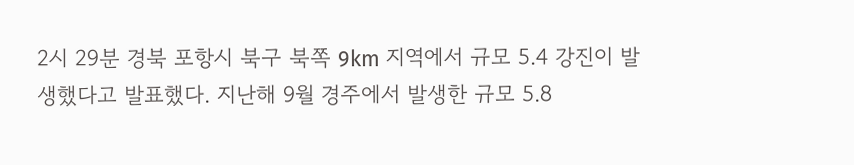2시 29분 경북 포항시 북구 북쪽 9km 지역에서 규모 5.4 강진이 발생했다고 발표했다. 지난해 9월 경주에서 발생한 규모 5.8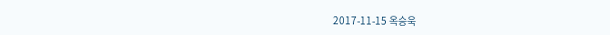2017-11-15 옥승욱